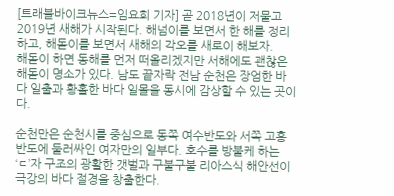[트래블바이크뉴스=임요희 기자] 곧 2018년이 저물고 2019년 새해가 시작된다. 해넘이를 보면서 한 해를 정리하고, 해돋이를 보면서 새해의 각오를 새로이 해보자.
해돋이 하면 동해를 먼저 떠올리겠지만 서해에도 괜찮은 해돋이 명소가 있다. 남도 끝자락 전남 순천은 장엄한 바다 일출과 황홀한 바다 일몰을 동시에 감상할 수 있는 곳이다.

순천만은 순천시를 중심으로 동쪽 여수반도와 서쪽 고흥반도에 둘러싸인 여자만의 일부다. 호수를 방불케 하는 ‘ㄷ’자 구조의 광활한 갯벌과 구불구불 리아스식 해안선이 극강의 바다 절경을 창출한다.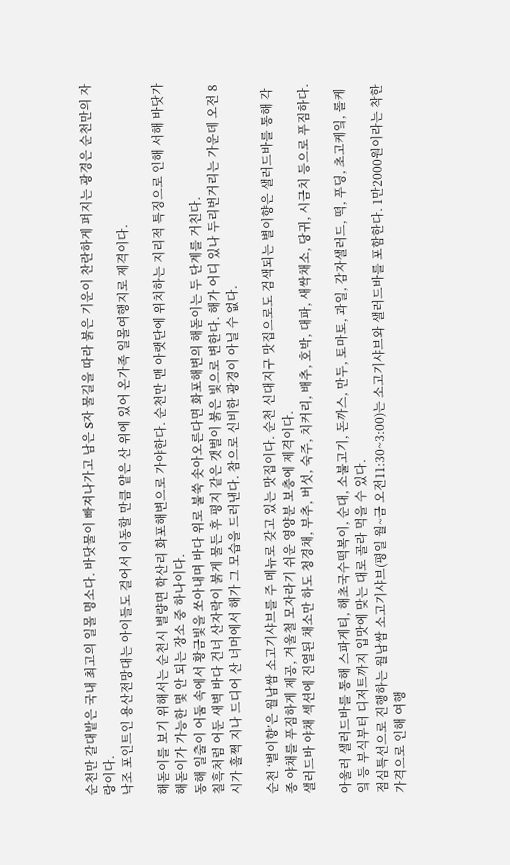순천만 갈대밭은 국내 최고의 일몰 명소다. 바닷물이 빠져나가고 남은 S자 물길을 따라 붉은 기운이 찬란하게 퍼지는 광경은 순천만의 자랑이다.
낙조 포인트인 용산전망대는 아이들도 걸어서 이동할 만큼 얕은 산 위에 있어 온가족 일몰여행지로 제격이다.

해돋이를 보기 위해서는 순천시 별량면 학산리 화포해변으로 가야한다. 순천만 맨 아랫단에 위치하는 지리적 특징으로 인해 서해 바닷가 해돋이가 가능한 몇 안 되는 장소 중 하나이다.
동해 일출이 어둠 속에서 황금빛을 쏘아내며 바다 위로 불쑥 솟아오른다면 화포해변의 해돋이는 두 단계를 거친다.
칠흑처럼 어둔 새벽 바다 건너 산자락이 붉게 물든 후 평지 같은 갯벌이 붉은 빛으로 변한다. 해가 어디 있나 두리번거리는 가운데 오전 8시가 훌쩍 지나 드디어 산 너머에서 해가 그 모습을 드러낸다. 참으로 신비한 광경이 아닐 수 없다.

순천 ‘별이향’은 월남쌈 소고기샤브를 주 메뉴로 갖고 있는 맛집이다. 순천 신대지구 맛집으로도 검색되는 별이향은 샐러드바를 통해 각종 야채를 푸짐하게 제공, 겨울철 모자라기 쉬운 영양분 보충에 제격이다.
샐러드바 야채 섹션에 진열된 채소만 하도 청경채, 부추, 버섯, 숙주, 치커리, 배추, 호박, 대파, 새싹채소, 당귀, 시금치 등으로 푸짐하다.

아울러 샐러드바를 통해 스파게티, 해초국수떡복이, 순대, 소불고기, 돈까스, 만두, 토마토, 과일, 감자샐러드, 떡, 푸딩, 초고케잌, 롤케잌 등 부식부터 디저트까지 입맛에 맞는 대로 골라 먹을 수 있다.
점심특선으로 진행하는 월남쌈 소고기샤브(평일 월~금 오전11:30~3:00)는 소고기샤브와 샐러드바를 포함한다. 1만2000원이라는 착한 가격으로 인해 여행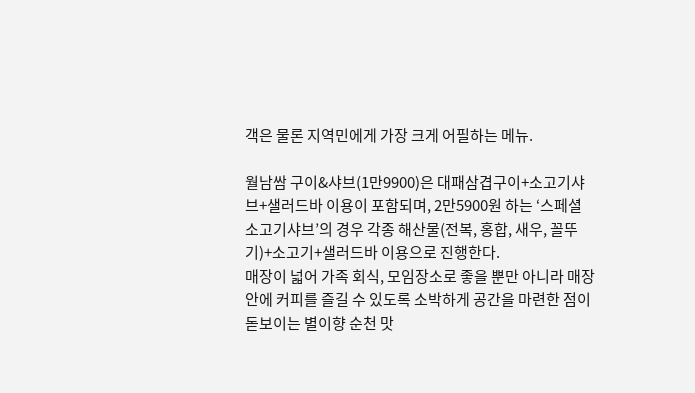객은 물론 지역민에게 가장 크게 어필하는 메뉴.

월남쌈 구이&샤브(1만9900)은 대패삼겹구이+소고기샤브+샐러드바 이용이 포함되며, 2만5900원 하는 ‘스페셜 소고기샤브’의 경우 각종 해산물(전복, 홍합, 새우, 꼴뚜기)+소고기+샐러드바 이용으로 진행한다.
매장이 넓어 가족 회식, 모임장소로 좋을 뿐만 아니라 매장 안에 커피를 즐길 수 있도록 소박하게 공간을 마련한 점이 돋보이는 별이향 순천 맛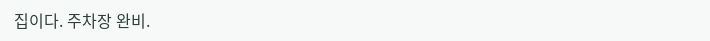집이다. 주차장 완비.